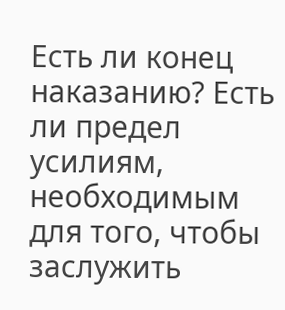Есть ли конец наказанию? Есть ли предел усилиям, необходимым для того, чтобы заслужить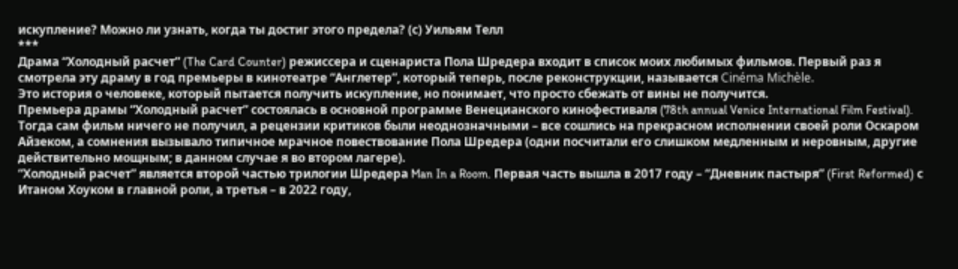искупление? Можно ли узнать, когда ты достиг этого предела? (с) Уильям Телл
***
Драма “Холодный расчет” (The Card Counter) режиссера и сценариста Пола Шредера входит в список моих любимых фильмов. Первый раз я смотрела эту драму в год премьеры в кинотеатре “Англетер”, который теперь, после реконструкции, называется Cinéma Michèle.
Это история о человеке, который пытается получить искупление, но понимает, что просто сбежать от вины не получится.
Премьера драмы “Холодный расчет” состоялась в основной программе Венецианского кинофестиваля (78th annual Venice International Film Festival). Тогда сам фильм ничего не получил, а рецензии критиков были неоднозначными – все сошлись на прекрасном исполнении своей роли Оскаром Айзеком, а сомнения вызывало типичное мрачное повествование Пола Шредера (одни посчитали его слишком медленным и неровным, другие действительно мощным; в данном случае я во втором лагере).
“Холодный расчет” является второй частью трилогии Шредера Man In a Room. Первая часть вышла в 2017 году – “Дневник пастыря” (First Reformed) с Итаном Хоуком в главной роли, а третья – в 2022 году,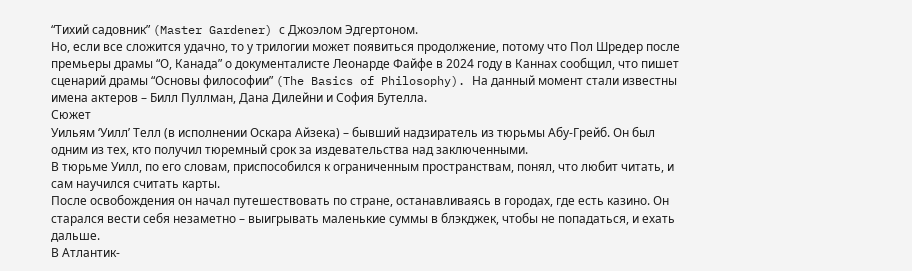“Тихий садовник” (Master Gardener) с Джоэлом Эдгертоном.
Но, если все сложится удачно, то у трилогии может появиться продолжение, потому что Пол Шредер после премьеры драмы “О, Канада” о документалисте Леонарде Файфе в 2024 году в Каннах сообщил, что пишет сценарий драмы “Основы философии” (The Basics of Philosophy). На данный момент стали известны имена актеров – Билл Пуллман, Дана Дилейни и София Бутелла.
Сюжет
Уильям ‘Уилл’ Телл (в исполнении Оскара Айзека) – бывший надзиратель из тюрьмы Абу-Грейб. Он был одним из тех, кто получил тюремный срок за издевательства над заключенными.
В тюрьме Уилл, по его словам, приспособился к ограниченным пространствам, понял, что любит читать, и сам научился считать карты.
После освобождения он начал путешествовать по стране, останавливаясь в городах, где есть казино. Он старался вести себя незаметно – выигрывать маленькие суммы в блэкджек, чтобы не попадаться, и ехать дальше.
В Атлантик-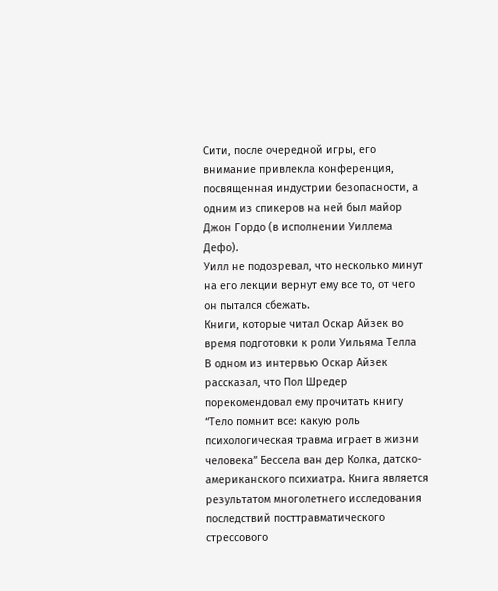Сити, после очередной игры, его внимание привлекла конференция, посвященная индустрии безопасности, а одним из спикеров на ней был майор Джон Гордо (в исполнении Уиллема Дефо).
Уилл не подозревал, что несколько минут на его лекции вернут ему все то, от чего он пытался сбежать.
Книги, которые читал Оскар Айзек во время подготовки к роли Уильяма Телла
В одном из интервью Оскар Айзек рассказал, что Пол Шредер порекомендовал ему прочитать книгу “Тело помнит все: какую роль психологическая травма играет в жизни человека” Бессела ван дер Колка, датско-американского психиатра. Книга является результатом многолетнего исследования последствий посттравматического стрессового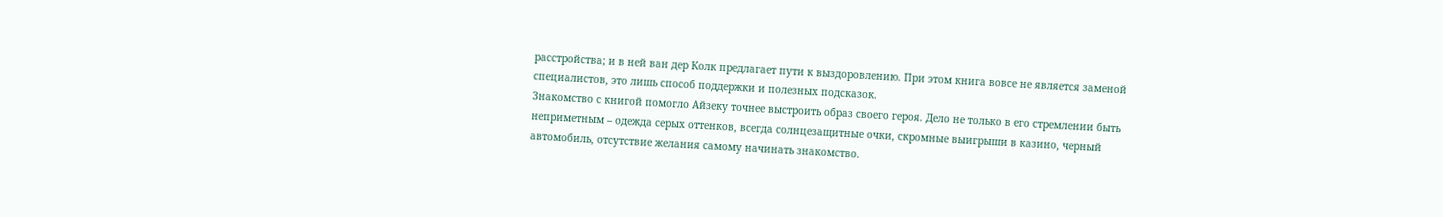расстройства; и в ней ван дер Колк предлагает пути к выздоровлению. При этом книга вовсе не является заменой специалистов, это лишь способ поддержки и полезных подсказок.
Знакомство с книгой помогло Айзеку точнее выстроить образ своего героя. Дело не только в его стремлении быть неприметным – одежда серых оттенков, всегда солнцезащитные очки, скромные выигрыши в казино, черный автомобиль, отсутствие желания самому начинать знакомство.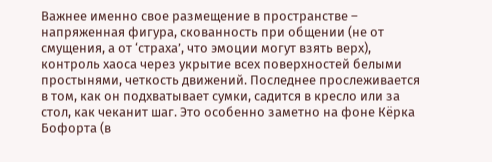Важнее именно свое размещение в пространстве – напряженная фигура, скованность при общении (не от смущения, а от ‘страха’, что эмоции могут взять верх), контроль хаоса через укрытие всех поверхностей белыми простынями, четкость движений. Последнее прослеживается в том, как он подхватывает сумки, садится в кресло или за стол, как чеканит шаг. Это особенно заметно на фоне Кёрка Бофорта (в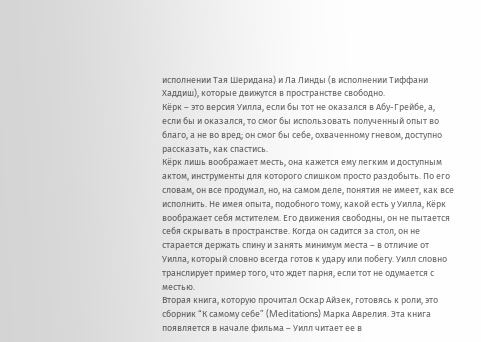исполнении Тая Шеридана) и Ла Линды (в исполнении Тиффани Хаддиш), которые движутся в пространстве свободно.
Кёрк – это версия Уилла, если бы тот не оказался в Абу-Грейбе, а, если бы и оказался, то смог бы использовать полученный опыт во благо, а не во вред; он смог бы себе, охваченному гневом, доступно рассказать, как спастись.
Кёрк лишь воображает месть, она кажется ему легким и доступным актом, инструменты для которого слишком просто раздобыть. По его словам, он все продумал, но, на самом деле, понятия не имеет, как все исполнить. Не имея опыта, подобного тому, какой есть у Уилла, Кёрк воображает себя мстителем. Его движения свободны, он не пытается себя скрывать в пространстве. Когда он садится за стол, он не старается держать спину и занять минимум места – в отличие от Уилла, который словно всегда готов к удару или побегу. Уилл словно транслирует пример того, что ждет парня, если тот не одумается с местью.
Вторая книга, которую прочитал Оскар Айзек, готовясь к роли, это сборник “К самому себе” (Meditations) Марка Аврелия. Эта книга появляется в начале фильма – Уилл читает ее в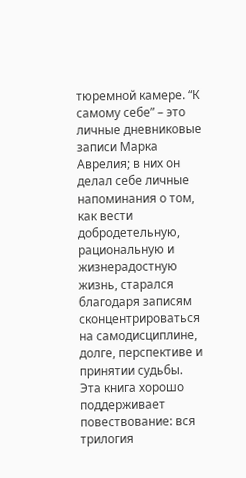тюремной камере. “К самому себе” – это личные дневниковые записи Марка Аврелия; в них он делал себе личные напоминания о том, как вести добродетельную, рациональную и жизнерадостную жизнь, старался благодаря записям сконцентрироваться на самодисциплине, долге, перспективе и принятии судьбы.
Эта книга хорошо поддерживает повествование: вся трилогия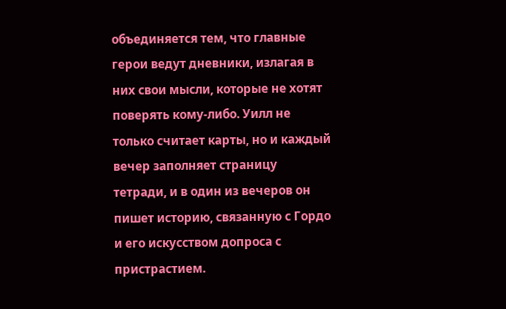объединяется тем, что главные герои ведут дневники, излагая в них свои мысли, которые не хотят поверять кому-либо. Уилл не только считает карты, но и каждый вечер заполняет страницу тетради, и в один из вечеров он пишет историю, связанную с Гордо и его искусством допроса с пристрастием.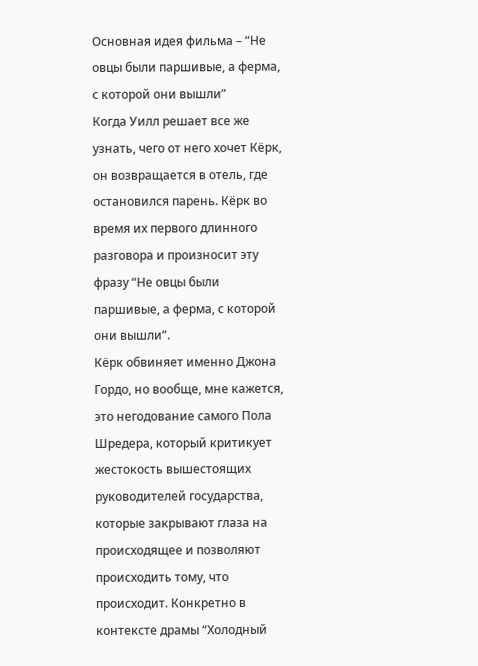Основная идея фильма – “Не овцы были паршивые, а ферма, с которой они вышли”
Когда Уилл решает все же узнать, чего от него хочет Кёрк, он возвращается в отель, где остановился парень. Кёрк во время их первого длинного разговора и произносит эту фразу “Не овцы были паршивые, а ферма, с которой они вышли”.
Кёрк обвиняет именно Джона Гордо, но вообще, мне кажется, это негодование самого Пола Шредера, который критикует жестокость вышестоящих руководителей государства, которые закрывают глаза на происходящее и позволяют происходить тому, что происходит. Конкретно в контексте драмы “Холодный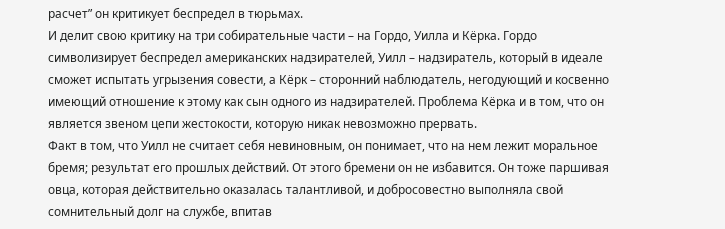расчет” он критикует беспредел в тюрьмах.
И делит свою критику на три собирательные части – на Гордо, Уилла и Кёрка. Гордо символизирует беспредел американских надзирателей, Уилл – надзиратель, который в идеале сможет испытать угрызения совести, а Кёрк – сторонний наблюдатель, негодующий и косвенно имеющий отношение к этому как сын одного из надзирателей. Проблема Кёрка и в том, что он является звеном цепи жестокости, которую никак невозможно прервать.
Факт в том, что Уилл не считает себя невиновным, он понимает, что на нем лежит моральное бремя; результат его прошлых действий. От этого бремени он не избавится. Он тоже паршивая овца, которая действительно оказалась талантливой, и добросовестно выполняла свой сомнительный долг на службе, впитав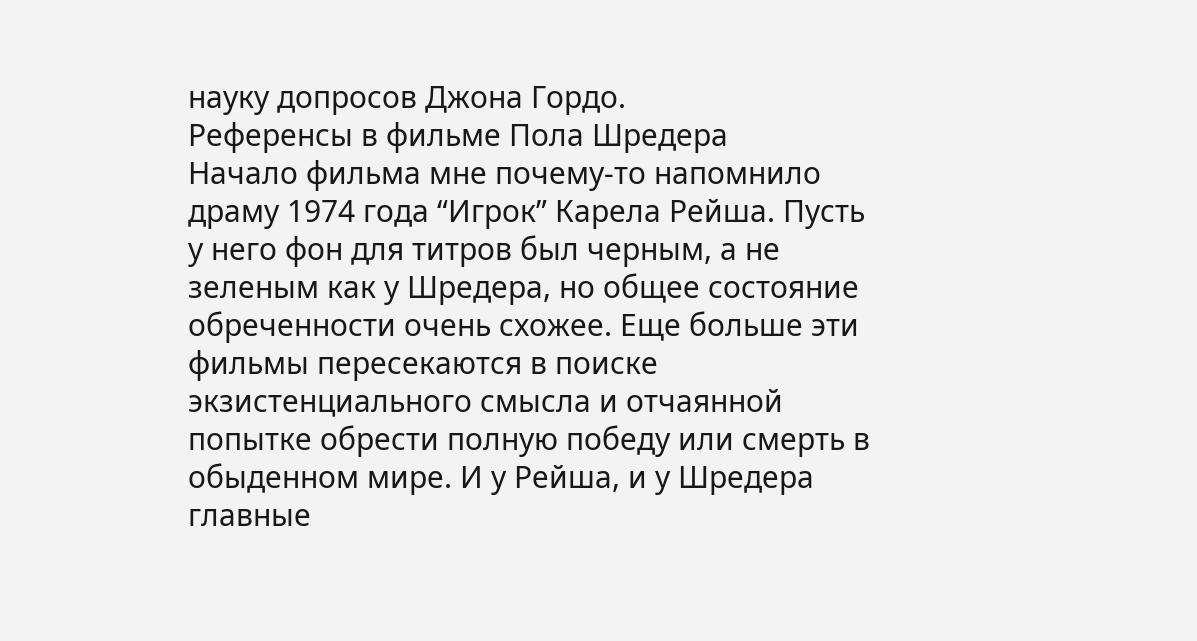науку допросов Джона Гордо.
Референсы в фильме Пола Шредера
Начало фильма мне почему-то напомнило драму 1974 года “Игрок” Карела Рейша. Пусть у него фон для титров был черным, а не зеленым как у Шредера, но общее состояние обреченности очень схожее. Еще больше эти фильмы пересекаются в поиске экзистенциального смысла и отчаянной попытке обрести полную победу или смерть в обыденном мире. И у Рейша, и у Шредера главные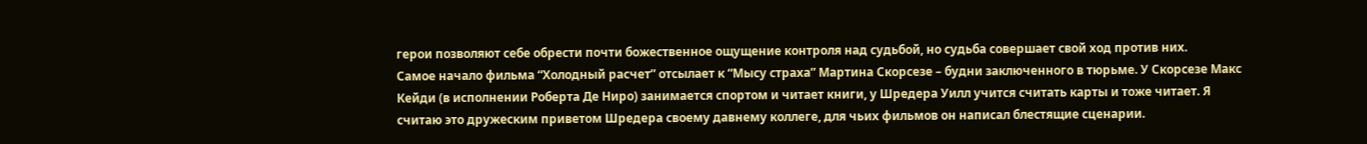герои позволяют себе обрести почти божественное ощущение контроля над судьбой, но судьба совершает свой ход против них.
Самое начало фильма “Холодный расчет” отсылает к “Мысу страха” Мартина Скорсезе – будни заключенного в тюрьме. У Скорсезе Макс Кейди (в исполнении Роберта Де Ниро) занимается спортом и читает книги, у Шредера Уилл учится считать карты и тоже читает. Я считаю это дружеским приветом Шредера своему давнему коллеге, для чьих фильмов он написал блестящие сценарии.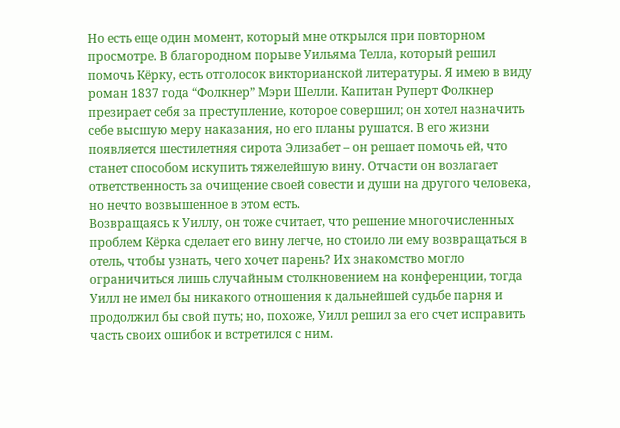Но есть еще один момент, который мне открылся при повторном просмотре. В благородном порыве Уильяма Телла, который решил помочь Кёрку, есть отголосок викторианской литературы. Я имею в виду роман 1837 года “Фолкнер” Мэри Шелли. Капитан Руперт Фолкнер презирает себя за преступление, которое совершил; он хотел назначить себе высшую меру наказания, но его планы рушатся. В его жизни появляется шестилетняя сирота Элизабет – он решает помочь ей, что станет способом искупить тяжелейшую вину. Отчасти он возлагает ответственность за очищение своей совести и души на другого человека, но нечто возвышенное в этом есть.
Возвращаясь к Уиллу, он тоже считает, что решение многочисленных проблем Кёрка сделает его вину легче, но стоило ли ему возвращаться в отель, чтобы узнать, чего хочет парень? Их знакомство могло ограничиться лишь случайным столкновением на конференции, тогда Уилл не имел бы никакого отношения к дальнейшей судьбе парня и продолжил бы свой путь; но, похоже, Уилл решил за его счет исправить часть своих ошибок и встретился с ним.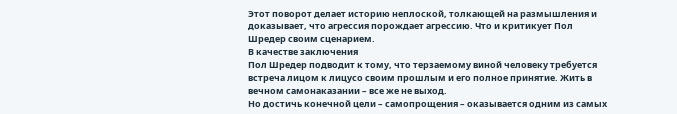Этот поворот делает историю неплоской, толкающей на размышления и доказывает, что агрессия порождает агрессию. Что и критикует Пол Шредер своим сценарием.
В качестве заключения
Пол Шредер подводит к тому, что терзаемому виной человеку требуется встреча лицом к лицусо своим прошлым и его полное принятие. Жить в вечном самонаказании – все же не выход.
Но достичь конечной цели – самопрощения – оказывается одним из самых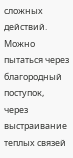сложных действий. Можно пытаться через благородный поступок, через выстраивание теплых связей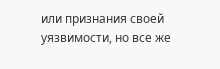или признания своей уязвимости, но все же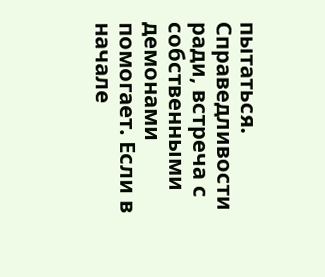пытаться.
Справедливости ради, встреча с собственными демонами помогает. Если в начале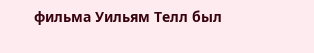фильма Уильям Телл был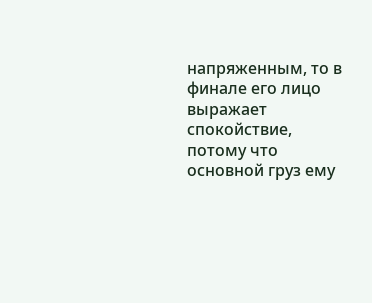напряженным, то в финале его лицо выражает спокойствие, потому что основной груз ему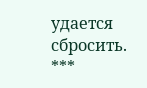удается сбросить.
***